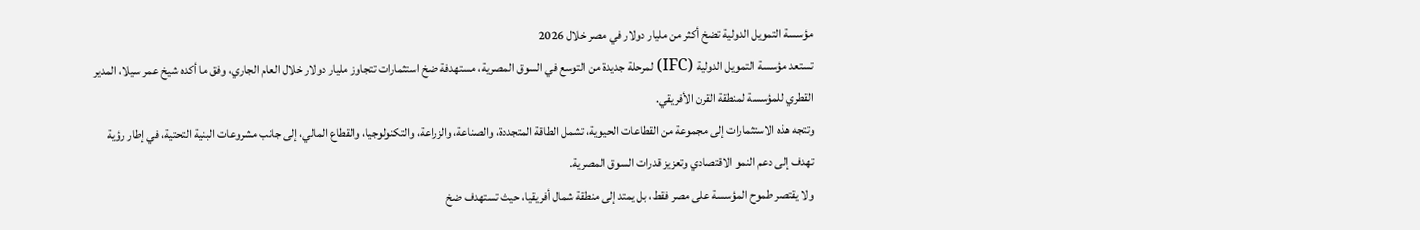مؤسسة التمويل الدولية تضخ أكثر من مليار دولار في مصر خلال 2026
تستعد مؤسسة التمويل الدولية (IFC) لمرحلة جديدة من التوسع في السوق المصرية، مستهدفة ضخ استثمارات تتجاوز مليار دولار خلال العام الجاري، وفق ما أكده شيخ عمر سيلا، المدير القطري للمؤسسة لمنطقة القرن الأفريقي.
وتتجه هذه الاستثمارات إلى مجموعة من القطاعات الحيوية، تشمل الطاقة المتجددة، والصناعة، والزراعة، والتكنولوجيا، والقطاع المالي، إلى جانب مشروعات البنية التحتية، في إطار رؤية تهدف إلى دعم النمو الاقتصادي وتعزيز قدرات السوق المصرية.
ولا يقتصر طموح المؤسسة على مصر فقط، بل يمتد إلى منطقة شمال أفريقيا، حيث تستهدف ضخ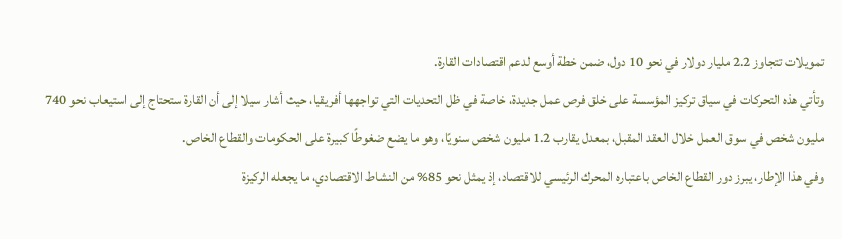تمويلات تتجاوز 2.2 مليار دولار في نحو 10 دول، ضمن خطة أوسع لدعم اقتصادات القارة.
وتأتي هذه التحركات في سياق تركيز المؤسسة على خلق فرص عمل جديدة، خاصة في ظل التحديات التي تواجهها أفريقيا، حيث أشار سيلا إلى أن القارة ستحتاج إلى استيعاب نحو 740 مليون شخص في سوق العمل خلال العقد المقبل، بمعدل يقارب 1.2 مليون شخص سنويًا، وهو ما يضع ضغوطًا كبيرة على الحكومات والقطاع الخاص.
وفي هذا الإطار، يبرز دور القطاع الخاص باعتباره المحرك الرئيسي للاقتصاد، إذ يمثل نحو 85% من النشاط الاقتصادي، ما يجعله الركيزة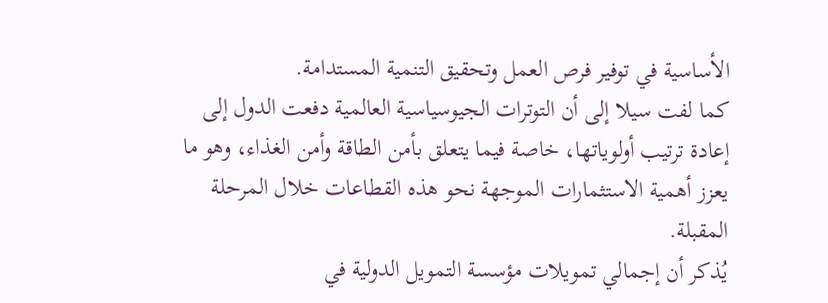الأساسية في توفير فرص العمل وتحقيق التنمية المستدامة.
كما لفت سيلا إلى أن التوترات الجيوسياسية العالمية دفعت الدول إلى إعادة ترتيب أولوياتها، خاصة فيما يتعلق بأمن الطاقة وأمن الغذاء، وهو ما يعزز أهمية الاستثمارات الموجهة نحو هذه القطاعات خلال المرحلة المقبلة.
يُذكر أن إجمالي تمويلات مؤسسة التمويل الدولية في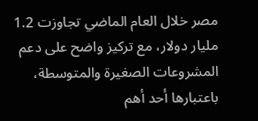مصر خلال العام الماضي تجاوزت 1.2 مليار دولار، مع تركيز واضح على دعم المشروعات الصغيرة والمتوسطة، باعتبارها أحد أهم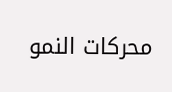محركات النمو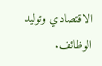الاقتصادي وتوليد الوظائف.